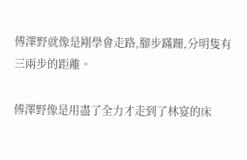傅澤野就像是剛學會走路,腳步蹣跚,分明隻有三兩步的距離。

傅澤野像是用盡了全力才走到了林宴的床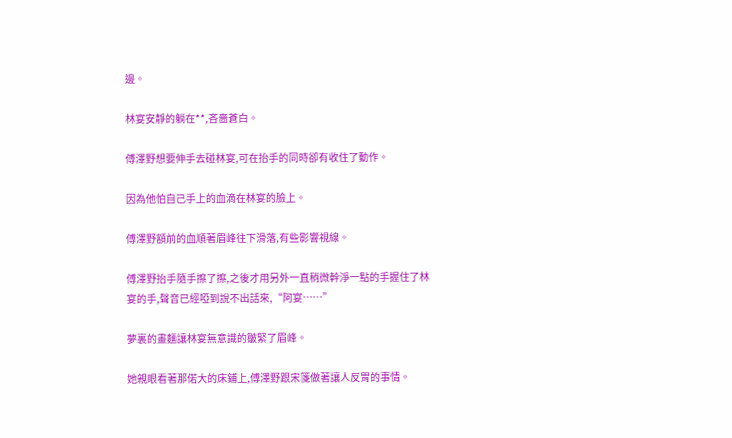邊。

林宴安靜的躺在**,吝嗇蒼白。

傅澤野想要伸手去碰林宴,可在抬手的同時卻有收住了動作。

因為他怕自己手上的血滴在林宴的臉上。

傅澤野額前的血順著眉峰往下滑落,有些影響視線。

傅澤野抬手隨手擦了擦,之後才用另外一直稍微幹淨一點的手握住了林宴的手,聲音已經啞到說不出話來,“阿宴……”

夢裏的畫麵讓林宴無意識的皺緊了眉峰。

她親眼看著那偌大的床鋪上,傅澤野跟宋箋做著讓人反胃的事情。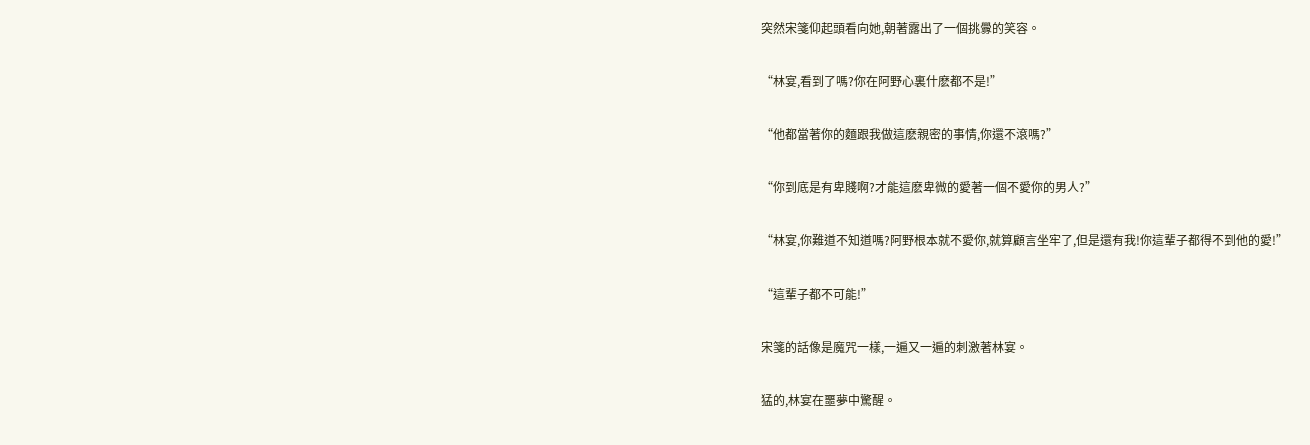突然宋箋仰起頭看向她,朝著露出了一個挑釁的笑容。

“林宴,看到了嗎?你在阿野心裏什麽都不是!”

“他都當著你的麵跟我做這麽親密的事情,你還不滾嗎?”

“你到底是有卑賤啊?才能這麽卑微的愛著一個不愛你的男人?”

“林宴,你難道不知道嗎?阿野根本就不愛你,就算顧言坐牢了,但是還有我!你這輩子都得不到他的愛!”

“這輩子都不可能!”

宋箋的話像是魔咒一樣,一遍又一遍的刺激著林宴。

猛的,林宴在噩夢中驚醒。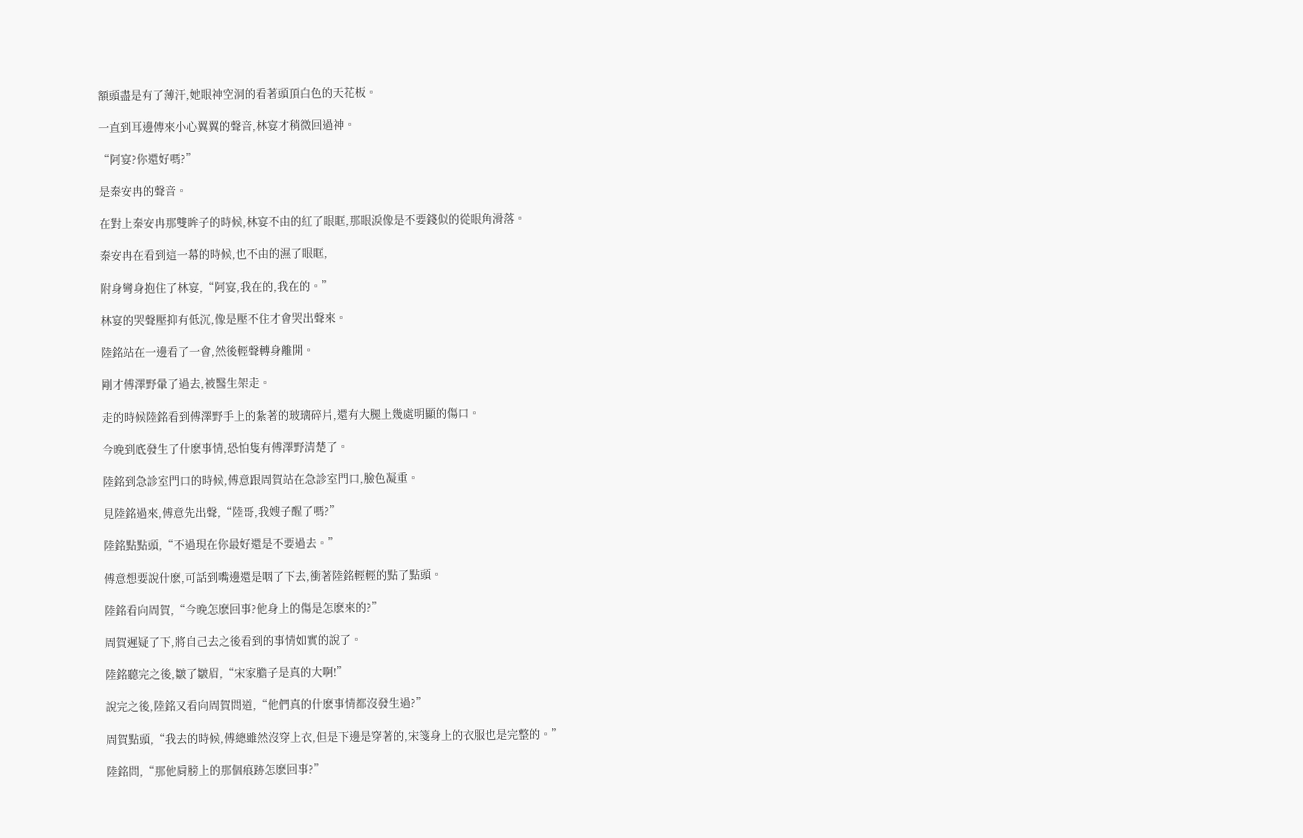額頭盡是有了薄汗,她眼神空洞的看著頭頂白色的天花板。

一直到耳邊傳來小心翼翼的聲音,林宴才稍微回過神。

“阿宴?你還好嗎?”

是秦安冉的聲音。

在對上秦安冉那雙眸子的時候,林宴不由的紅了眼眶,那眼淚像是不要錢似的從眼角滑落。

秦安冉在看到這一幕的時候,也不由的濕了眼眶,

附身彎身抱住了林宴,“阿宴,我在的,我在的。”

林宴的哭聲壓抑有低沉,像是壓不住才會哭出聲來。

陸銘站在一邊看了一會,然後輕聲轉身離開。

剛才傅澤野暈了過去,被醫生架走。

走的時候陸銘看到傅澤野手上的紮著的玻璃碎片,還有大腿上幾處明顯的傷口。

今晚到底發生了什麽事情,恐怕隻有傅澤野清楚了。

陸銘到急診室門口的時候,傅意跟周賀站在急診室門口,臉色凝重。

見陸銘過來,傅意先出聲,“陸哥,我嫂子醒了嗎?”

陸銘點點頭,“不過現在你最好還是不要過去。”

傅意想要說什麽,可話到嘴邊還是咽了下去,衝著陸銘輕輕的點了點頭。

陸銘看向周賀,“今晚怎麽回事?他身上的傷是怎麽來的?”

周賀遲疑了下,將自己去之後看到的事情如實的說了。

陸銘聽完之後,皺了皺眉,“宋家膽子是真的大啊!”

說完之後,陸銘又看向周賀問道,“他們真的什麽事情都沒發生過?”

周賀點頭,“我去的時候,傅總雖然沒穿上衣,但是下邊是穿著的,宋箋身上的衣服也是完整的。”

陸銘問,“那他肩膀上的那個痕跡怎麽回事?”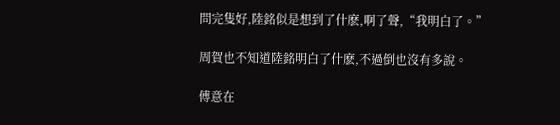問完隻好,陸銘似是想到了什麽,啊了聲,“我明白了。”

周賀也不知道陸銘明白了什麽,不過倒也沒有多說。

傅意在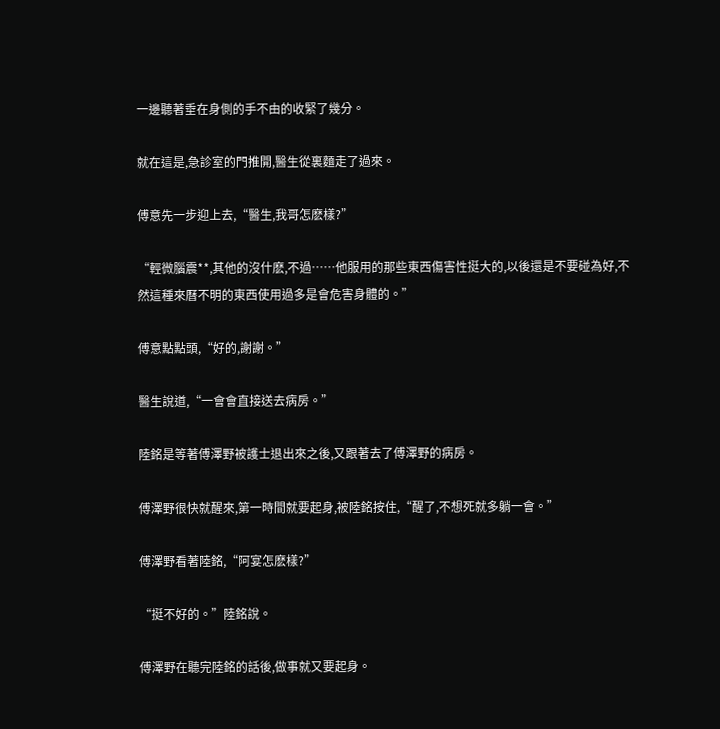一邊聽著垂在身側的手不由的收緊了幾分。

就在這是,急診室的門推開,醫生從裏麵走了過來。

傅意先一步迎上去,“醫生,我哥怎麽樣?”

“輕微腦震**,其他的沒什麽,不過……他服用的那些東西傷害性挺大的,以後還是不要碰為好,不然這種來曆不明的東西使用過多是會危害身體的。”

傅意點點頭,“好的,謝謝。”

醫生說道,“一會會直接送去病房。”

陸銘是等著傅澤野被護士退出來之後,又跟著去了傅澤野的病房。

傅澤野很快就醒來,第一時間就要起身,被陸銘按住,“醒了,不想死就多躺一會。”

傅澤野看著陸銘,“阿宴怎麽樣?”

“挺不好的。”陸銘說。

傅澤野在聽完陸銘的話後,做事就又要起身。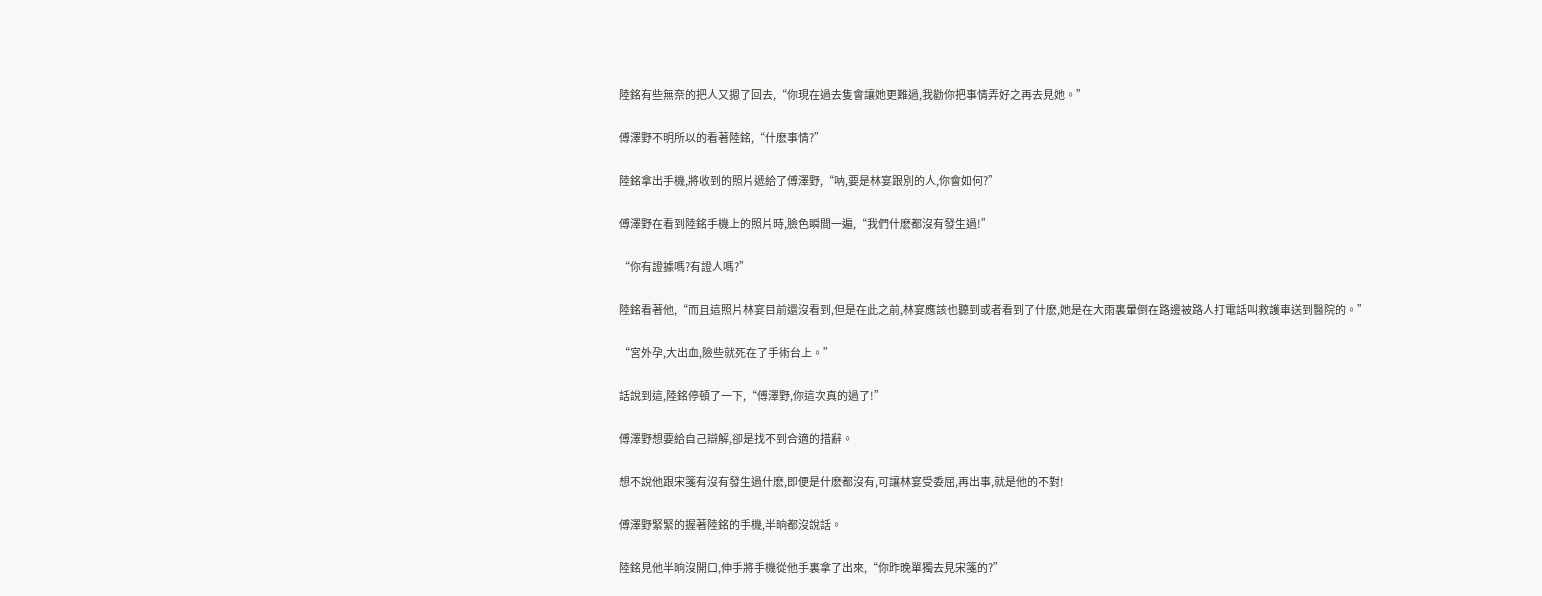陸銘有些無奈的把人又摁了回去,“你現在過去隻會讓她更難過,我勸你把事情弄好之再去見她。”

傅澤野不明所以的看著陸銘,“什麽事情?”

陸銘拿出手機,將收到的照片遞給了傅澤野,“呐,要是林宴跟別的人,你會如何?”

傅澤野在看到陸銘手機上的照片時,臉色瞬間一遍,“我們什麽都沒有發生過!”

“你有證據嗎?有證人嗎?”

陸銘看著他,“而且這照片林宴目前還沒看到,但是在此之前,林宴應該也聽到或者看到了什麽,她是在大雨裏暈倒在路邊被路人打電話叫救護車送到醫院的。”

“宮外孕,大出血,險些就死在了手術台上。”

話說到這,陸銘停頓了一下,“傅澤野,你這次真的過了!”

傅澤野想要給自己辯解,卻是找不到合適的措辭。

想不說他跟宋箋有沒有發生過什麽,即便是什麽都沒有,可讓林宴受委屈,再出事,就是他的不對!

傅澤野緊緊的握著陸銘的手機,半晌都沒說話。

陸銘見他半晌沒開口,伸手將手機從他手裏拿了出來,“你昨晚單獨去見宋箋的?”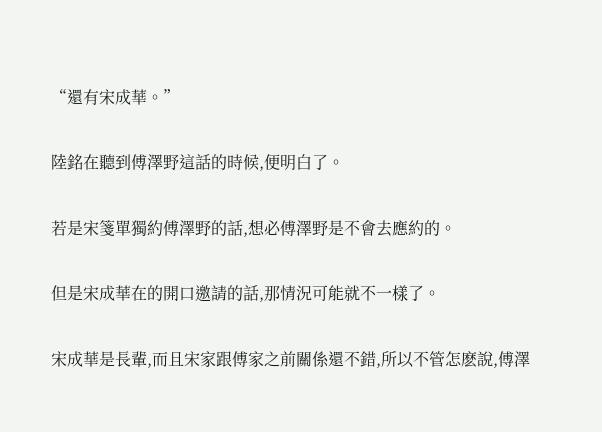“還有宋成華。”

陸銘在聽到傅澤野這話的時候,便明白了。

若是宋箋單獨約傅澤野的話,想必傅澤野是不會去應約的。

但是宋成華在的開口邀請的話,那情況可能就不一樣了。

宋成華是長輩,而且宋家跟傅家之前關係還不錯,所以不管怎麽說,傅澤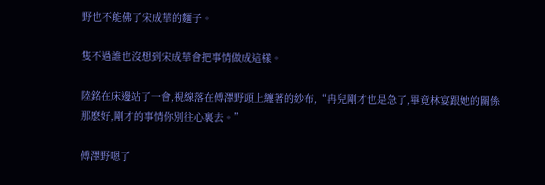野也不能佛了宋成華的麵子。

隻不過誰也沒想到宋成華會把事情做成這樣。

陸銘在床邊站了一會,視線落在傅澤野頭上纏著的紗布,“冉兒剛才也是急了,畢竟林宴跟她的關係那麽好,剛才的事情你別往心裏去。”

傅澤野嗯了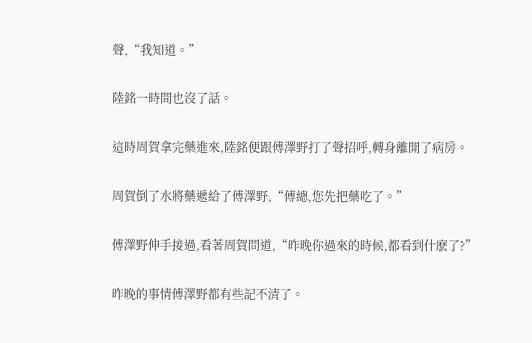聲,“我知道。”

陸銘一時間也沒了話。

這時周賀拿完藥進來,陸銘便跟傅澤野打了聲招呼,轉身離開了病房。

周賀倒了水將藥遞給了傅澤野,“傅總,您先把藥吃了。”

傅澤野伸手接過,看著周賀問道,“昨晚你過來的時候,都看到什麽了?”

昨晚的事情傅澤野都有些記不清了。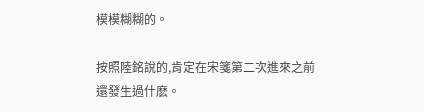模模糊糊的。

按照陸銘說的,肯定在宋箋第二次進來之前還發生過什麽。